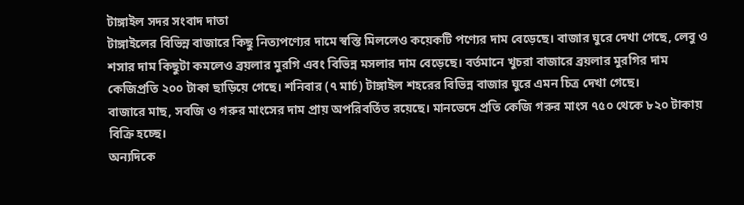টাঙ্গাইল সদর সংবাদ দাতা
টাঙ্গাইলের বিভিন্ন বাজারে কিছু নিত্যপণ্যের দামে স্বস্তি মিললেও কয়েকটি পণ্যের দাম বেড়েছে। বাজার ঘুরে দেখা গেছে, লেবু ও শসার দাম কিছুটা কমলেও ব্রয়লার মুরগি এবং বিভিন্ন মসলার দাম বেড়েছে। বর্তমানে খুচরা বাজারে ব্রয়লার মুরগির দাম কেজিপ্রতি ২০০ টাকা ছাড়িয়ে গেছে। শনিবার (৭ মার্চ) টাঙ্গাইল শহরের বিভিন্ন বাজার ঘুরে এমন চিত্র দেখা গেছে।
বাজারে মাছ, সবজি ও গরুর মাংসের দাম প্রায় অপরিবর্তিত রয়েছে। মানভেদে প্রতি কেজি গরুর মাংস ৭৫০ থেকে ৮২০ টাকায় বিক্রি হচ্ছে।
অন্যদিকে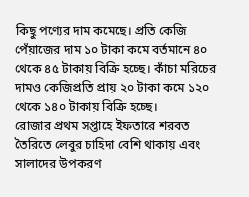কিছু পণ্যের দাম কমেছে। প্রতি কেজি পেঁয়াজের দাম ১০ টাকা কমে বর্তমানে ৪০ থেকে ৪৫ টাকায় বিক্রি হচ্ছে। কাঁচা মরিচের দামও কেজিপ্রতি প্রায় ২০ টাকা কমে ১২০ থেকে ১৪০ টাকায় বিক্রি হচ্ছে।
রোজার প্রথম সপ্তাহে ইফতারে শরবত তৈরিতে লেবুর চাহিদা বেশি থাকায় এবং সালাদের উপকরণ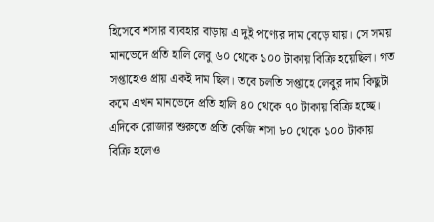হিসেবে শসার ব্যবহার বাড়ায় এ দুই পণ্যের দাম বেড়ে যায়। সে সময় মানভেদে প্রতি হালি লেবু ৬০ থেকে ১০০ টাকায় বিক্রি হয়েছিল। গত সপ্তাহেও প্রায় একই দাম ছিল। তবে চলতি সপ্তাহে লেবুর দাম কিছুটা কমে এখন মানভেদে প্রতি হালি ৪০ থেকে ৭০ টাকায় বিক্রি হচ্ছে।
এদিকে রোজার শুরুতে প্রতি কেজি শসা ৮০ থেকে ১০০ টাকায় বিক্রি হলেও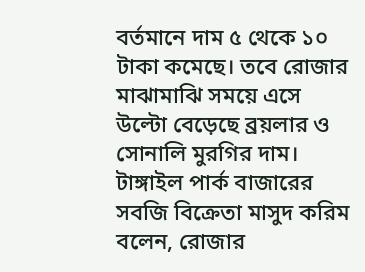বর্তমানে দাম ৫ থেকে ১০ টাকা কমেছে। তবে রোজার মাঝামাঝি সময়ে এসে উল্টো বেড়েছে ব্রয়লার ও সোনালি মুরগির দাম।
টাঙ্গাইল পার্ক বাজারের সবজি বিক্রেতা মাসুদ করিম বলেন, রোজার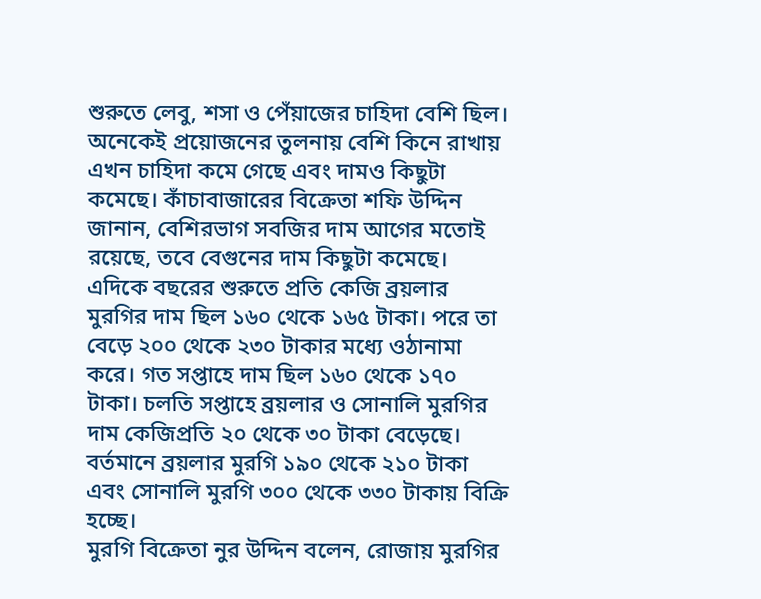শুরুতে লেবু, শসা ও পেঁয়াজের চাহিদা বেশি ছিল। অনেকেই প্রয়োজনের তুলনায় বেশি কিনে রাখায় এখন চাহিদা কমে গেছে এবং দামও কিছুটা কমেছে। কাঁচাবাজারের বিক্রেতা শফি উদ্দিন জানান, বেশিরভাগ সবজির দাম আগের মতোই রয়েছে, তবে বেগুনের দাম কিছুটা কমেছে।
এদিকে বছরের শুরুতে প্রতি কেজি ব্রয়লার মুরগির দাম ছিল ১৬০ থেকে ১৬৫ টাকা। পরে তা বেড়ে ২০০ থেকে ২৩০ টাকার মধ্যে ওঠানামা করে। গত সপ্তাহে দাম ছিল ১৬০ থেকে ১৭০ টাকা। চলতি সপ্তাহে ব্রয়লার ও সোনালি মুরগির দাম কেজিপ্রতি ২০ থেকে ৩০ টাকা বেড়েছে। বর্তমানে ব্রয়লার মুরগি ১৯০ থেকে ২১০ টাকা এবং সোনালি মুরগি ৩০০ থেকে ৩৩০ টাকায় বিক্রি হচ্ছে।
মুরগি বিক্রেতা নুর উদ্দিন বলেন, রোজায় মুরগির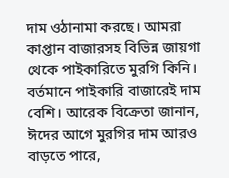দাম ওঠানামা করছে। আমরা কাপ্তান বাজারসহ বিভিন্ন জায়গা থেকে পাইকারিতে মুরগি কিনি। বর্তমানে পাইকারি বাজারেই দাম বেশি। আরেক বিক্রেতা জানান, ঈদের আগে মুরগির দাম আরও বাড়তে পারে,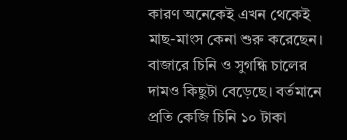কারণ অনেকেই এখন থেকেই মাছ-মাংস কেনা শুরু করেছেন।
বাজারে চিনি ও সুগন্ধি চালের দামও কিছুটা বেড়েছে। বর্তমানে প্রতি কেজি চিনি ১০ টাকা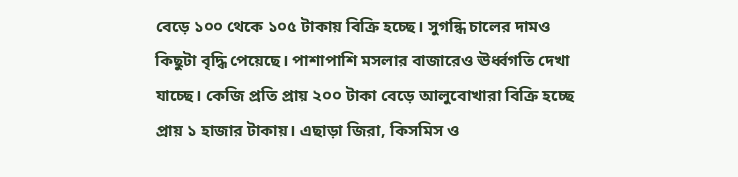বেড়ে ১০০ থেকে ১০৫ টাকায় বিক্রি হচ্ছে। সুগন্ধি চালের দামও কিছুটা বৃদ্ধি পেয়েছে। পাশাপাশি মসলার বাজারেও ঊর্ধ্বগতি দেখা যাচ্ছে। কেজি প্রতি প্রায় ২০০ টাকা বেড়ে আলুবোখারা বিক্রি হচ্ছে প্রায় ১ হাজার টাকায়। এছাড়া জিরা, কিসমিস ও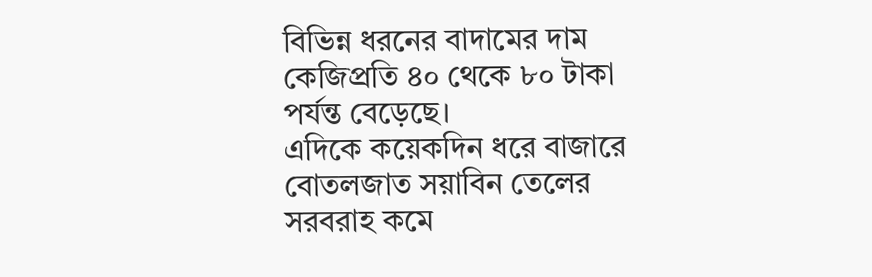বিভিন্ন ধরনের বাদামের দাম কেজিপ্রতি ৪০ থেকে ৮০ টাকা পর্যন্ত বেড়েছে।
এদিকে কয়েকদিন ধরে বাজারে বোতলজাত সয়াবিন তেলের সরবরাহ কমে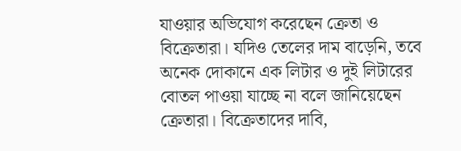যাওয়ার অভিযোগ করেছেন ক্রেতা ও বিক্রেতারা। যদিও তেলের দাম বাড়েনি, তবে অনেক দোকানে এক লিটার ও দুই লিটারের বোতল পাওয়া যাচ্ছে না বলে জানিয়েছেন ক্রেতারা। বিক্রেতাদের দাবি,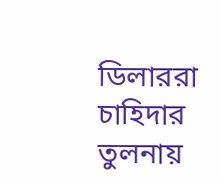ডিলাররা চাহিদার তুলনায়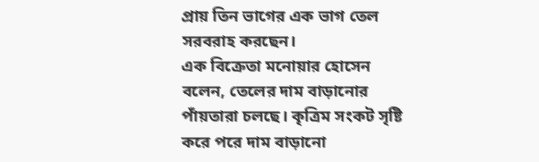প্রায় তিন ভাগের এক ভাগ তেল সরবরাহ করছেন।
এক বিক্রেতা মনোয়ার হোসেন বলেন, তেলের দাম বাড়ানোর পাঁয়তারা চলছে। কৃত্রিম সংকট সৃষ্টি করে পরে দাম বাড়ানো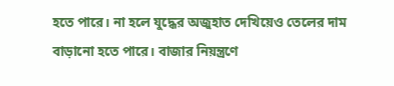হতে পারে। না হলে যুদ্ধের অজুহাত দেখিয়েও তেলের দাম বাড়ানো হতে পারে। বাজার নিয়ন্ত্রণে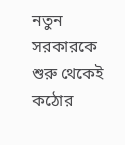নতুন সরকারকে শুরু থেকেই কঠোর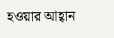হওয়ার আহ্বান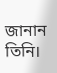জানান তিনি।